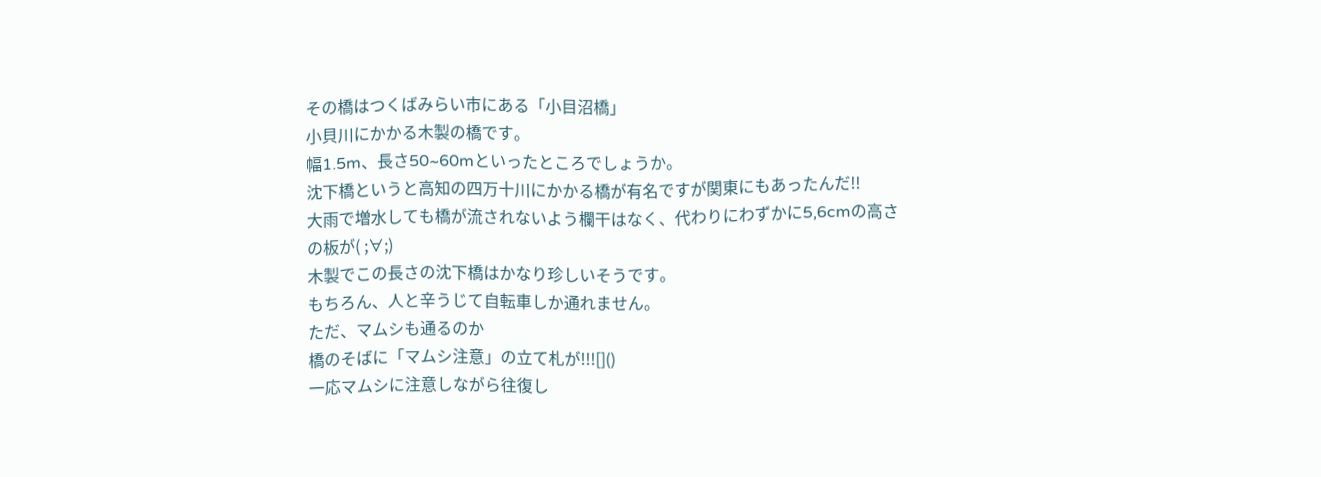その橋はつくばみらい市にある「小目沼橋」
小貝川にかかる木製の橋です。
幅1.5m、長さ50~60mといったところでしょうか。
沈下橋というと高知の四万十川にかかる橋が有名ですが関東にもあったんだ!!
大雨で増水しても橋が流されないよう欄干はなく、代わりにわずかに5,6cmの高さの板が( ;∀;)
木製でこの長さの沈下橋はかなり珍しいそうです。
もちろん、人と辛うじて自転車しか通れません。
ただ、マムシも通るのか
橋のそばに「マムシ注意」の立て札が!!![]()
一応マムシに注意しながら往復し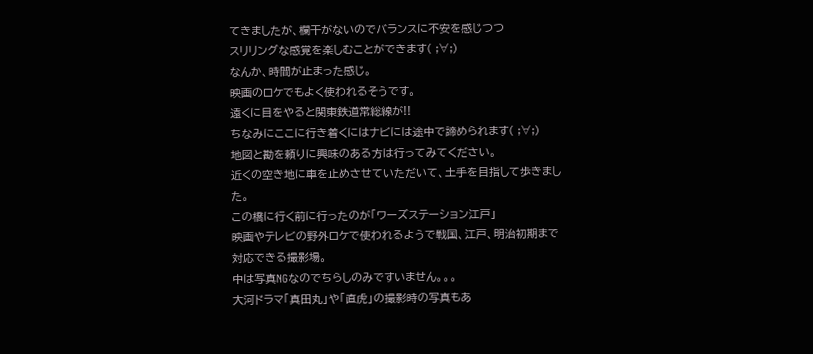てきましたが、欄干がないのでバランスに不安を感じつつ
スリリングな感覚を楽しむことができます( ;∀;)
なんか、時間が止まった感じ。
映画のロケでもよく使われるそうです。
遠くに目をやると関東鉄道常総線が!!
ちなみにここに行き着くにはナビには途中で諦められます( ;∀;)
地図と勘を頼りに興味のある方は行ってみてください。
近くの空き地に車を止めさせていただいて、土手を目指して歩きました。
この橋に行く前に行ったのが「ワーズステーション江戸」
映画やテレビの野外ロケで使われるようで戦国、江戸、明治初期まで対応できる撮影場。
中は写真NGなのでちらしのみですいません。。。
大河ドラマ「真田丸」や「直虎」の撮影時の写真もあ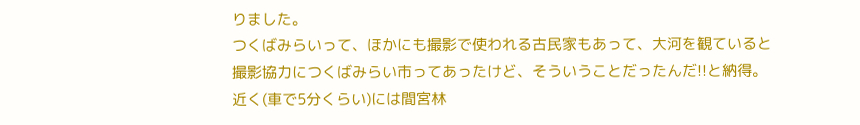りました。
つくばみらいって、ほかにも撮影で使われる古民家もあって、大河を観ていると
撮影協力につくばみらい市ってあったけど、そういうことだったんだ!!と納得。
近く(車で5分くらい)には間宮林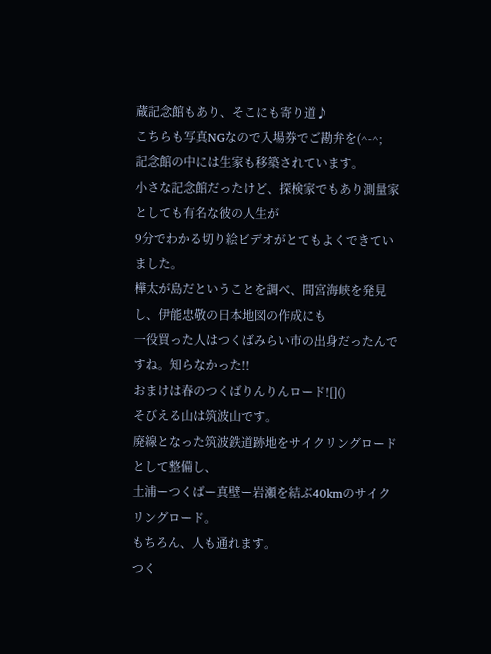蔵記念館もあり、そこにも寄り道♪
こちらも写真NGなので入場券でご勘弁を(^-^;
記念館の中には生家も移築されています。
小さな記念館だったけど、探検家でもあり測量家としても有名な彼の人生が
9分でわかる切り絵ビデオがとてもよくできていました。
樺太が島だということを調べ、間宮海峡を発見し、伊能忠敬の日本地図の作成にも
一役買った人はつくばみらい市の出身だったんですね。知らなかった!!
おまけは春のつくばりんりんロード![]()
そびえる山は筑波山です。
廃線となった筑波鉄道跡地をサイクリングロードとして整備し、
土浦ーつくばー真壁ー岩瀬を結ぶ40kmのサイクリングロード。
もちろん、人も通れます。
つく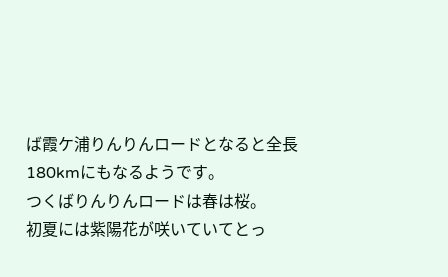ば霞ケ浦りんりんロードとなると全長180kmにもなるようです。
つくばりんりんロードは春は桜。
初夏には紫陽花が咲いていてとっ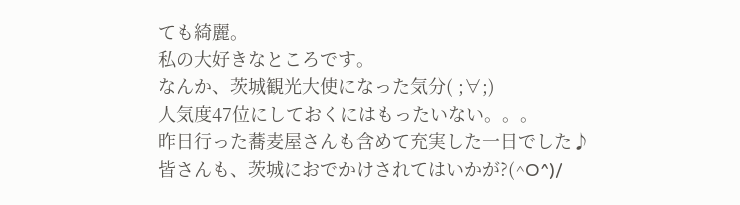ても綺麗。
私の大好きなところです。
なんか、茨城観光大使になった気分( ;∀;)
人気度47位にしておくにはもったいない。。。
昨日行った蕎麦屋さんも含めて充実した一日でした♪
皆さんも、茨城におでかけされてはいかが?(^O^)/